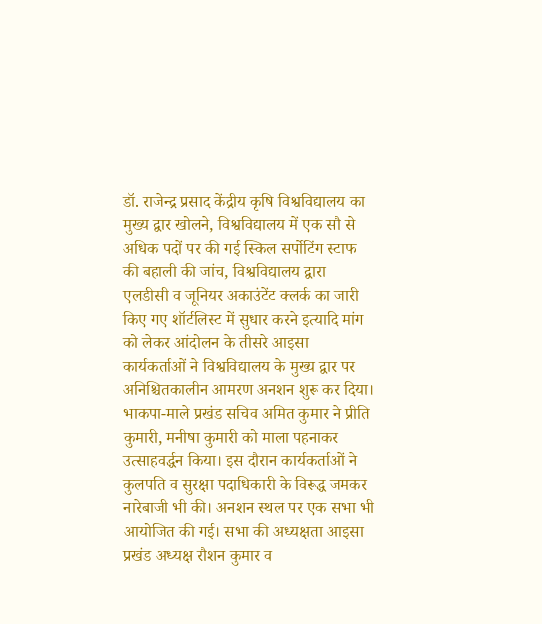डॉ. राजेन्द्र प्रसाद केंद्रीय कृषि विश्वविद्यालय का मुख्य द्वार खोलने, विश्वविद्यालय में एक सौ से अधिक पदों पर की गई स्किल सर्पोटिंग स्टाफ की बहाली की जांच, विश्वविद्यालय द्वारा एलडीसी व जूनियर अकाउंटेंट क्लर्क का जारी किए गए शॉर्टलिस्ट में सुधार करने इत्यादि मांग को लेकर आंदोलन के तीसरे आइसा कार्यकर्ताओं ने विश्वविद्यालय के मुख्य द्वार पर अनिश्चितकालीन आमरण अनशन शुरू कर दिया। भाकपा-माले प्रखंड सचिव अमित कुमार ने प्रीति कुमारी, मनीषा कुमारी को माला पहनाकर उत्साहवर्द्धन किया। इस दौरान कार्यकर्ताओं ने कुलपति व सुरक्षा पदाधिकारी के विरूद्ध जमकर नारेबाजी भी की। अनशन स्थल पर एक सभा भी आयोजित की गई। सभा की अध्यक्षता आइसा प्रखंड अध्यक्ष रौशन कुमार व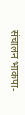संचालन भाकपा-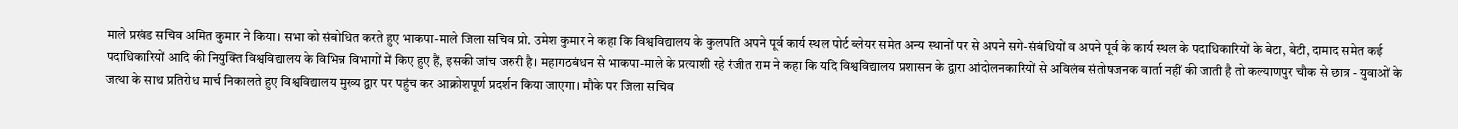माले प्रखंड सचिव अमित कुमार ने किया। सभा को संबोधित करते हुए भाकपा-माले जिला सचिव प्रो. उमेश कुमार ने कहा कि विश्वविद्यालय के कुलपति अपने पूर्व कार्य स्थल पोर्ट ब्लेयर समेत अन्य स्थानों पर से अपने सगे-संबंधियों व अपने पूर्व के कार्य स्थल के पदाधिकारियों के बेटा, बेटी, दामाद समेत कई पदाधिकारियों आदि की नियुक्ति विश्वविद्यालय के विभिन्न विभागों में किए हुए हैं, इसकी जांच जरुरी है। महागठबंधन से भाकपा-माले के प्रत्याशी रहे रंजीत राम ने कहा कि यदि विश्वविद्यालय प्रशासन के द्वारा आंदोलनकारियों से अविलंब संतोषजनक वार्ता नहीं की जाती है तो कल्याणपुर चौक से छात्र - युवाओं के जत्था के साथ प्रतिरोध मार्च निकालते हुए विश्वविद्यालय मुख्य द्वार पर पहुंच कर आक्रोशपूर्ण प्रदर्शन किया जाएगा। मौके पर जिला सचिव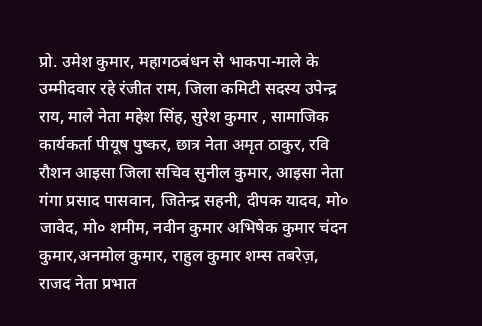प्रो. उमेश कुमार, महागठबंधन से भाकपा-माले के उम्मीदवार रहे रंजीत राम, जिला कमिटी सदस्य उपेन्द्र राय, माले नेता महेश सिंह, सुरेश कुमार , सामाजिक कार्यकर्ता पीयूष पुष्कर, छात्र नेता अमृत ठाकुर, रवि रौशन आइसा जिला सचिव सुनील कुमार, आइसा नेता गंगा प्रसाद पासवान, जितेन्द्र सहनी, दीपक यादव, मो० जावेद, मो० शमीम, नवीन कुमार अभिषेक कुमार चंदन कुमार,अनमोल कुमार, राहुल कुमार शम्स तबरेज़, राजद नेता प्रभात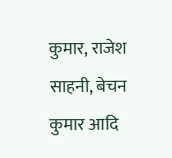कुमार, राजेश साहनी, बेचन कुमार आदि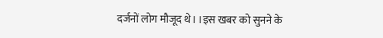दर्जनों लोग मौजूद थे। ।इस खबर को सुनने के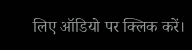लिए ऑडियो पर क्लिक करें।